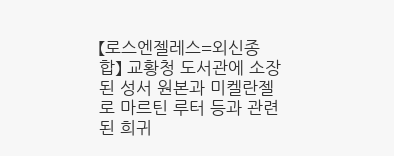【로스엔젤레스=외신종합】 교황청 도서관에 소장된 성서 원본과 미켈란젤로 마르틴 루터 등과 관련된 희귀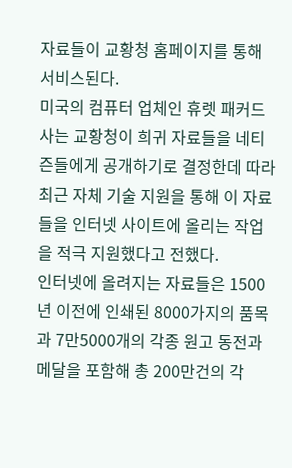자료들이 교황청 홈페이지를 통해 서비스된다.
미국의 컴퓨터 업체인 휴렛 패커드사는 교황청이 희귀 자료들을 네티즌들에게 공개하기로 결정한데 따라 최근 자체 기술 지원을 통해 이 자료들을 인터넷 사이트에 올리는 작업을 적극 지원했다고 전했다.
인터넷에 올려지는 자료들은 1500년 이전에 인쇄된 8000가지의 품목과 7만5000개의 각종 원고 동전과 메달을 포함해 총 200만건의 각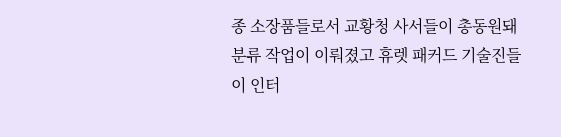종 소장품들로서 교황청 사서들이 총동원돼 분류 작업이 이뤄졌고 휴렛 패커드 기술진들이 인터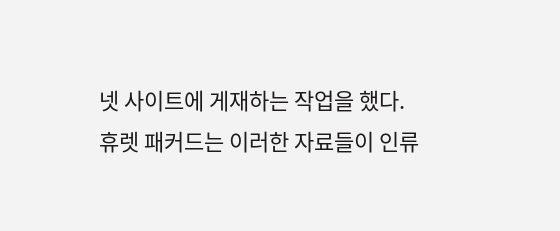넷 사이트에 게재하는 작업을 했다.
휴렛 패커드는 이러한 자료들이 인류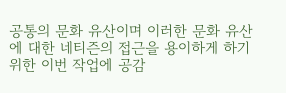공통의 문화 유산이며 이러한 문화 유산에 대한 네티즌의 접근을 용이하게 하기 위한 이번 작업에 공감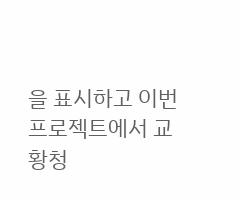을 표시하고 이번 프로젝트에서 교황청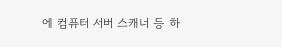에 컴퓨터 서버 스캐너 등 하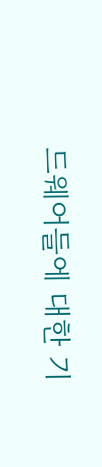드웨어들에 대한 기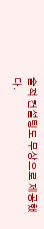술적 컨설팅도 무상으로 제공했다.